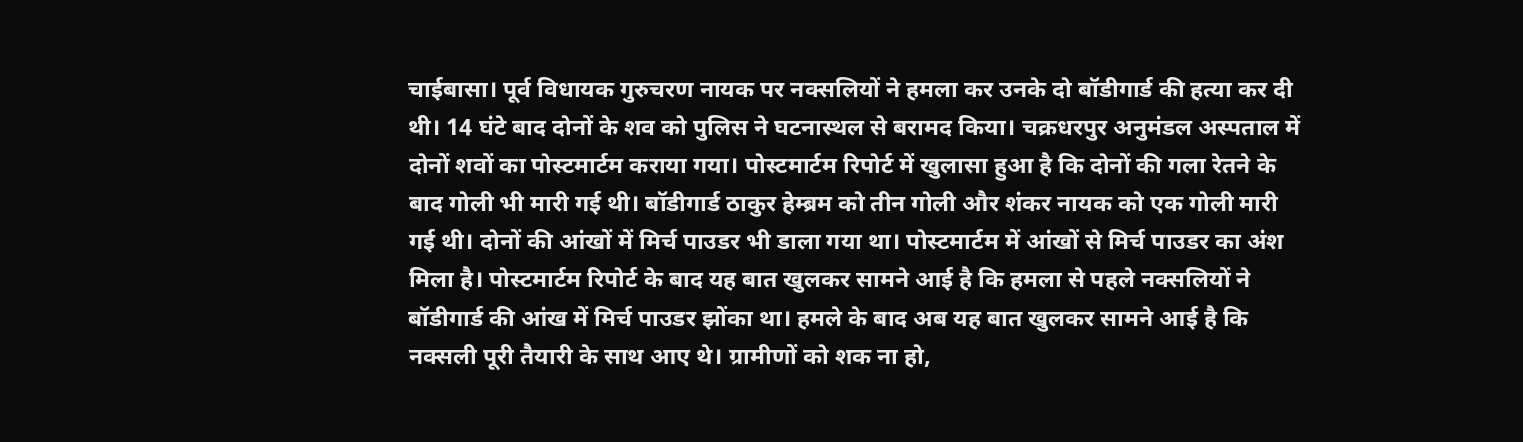चाईबासा। पूर्व विधायक गुरुचरण नायक पर नक्सलियों ने हमला कर उनके दो बॉडीगार्ड की हत्या कर दी थी। 14 घंटे बाद दोनों के शव को पुलिस ने घटनास्थल से बरामद किया। चक्रधरपुर अनुमंडल अस्पताल में दोनों शवों का पोस्टमार्टम कराया गया। पोस्टमार्टम रिपोर्ट में खुलासा हुआ है कि दोनों की गला रेतने के बाद गोली भी मारी गई थी। बॉडीगार्ड ठाकुर हेम्ब्रम को तीन गोली और शंकर नायक को एक गोली मारी गई थी। दोनों की आंखों में मिर्च पाउडर भी डाला गया था। पोस्टमार्टम में आंखों से मिर्च पाउडर का अंश मिला है। पोस्टमार्टम रिपोर्ट के बाद यह बात खुलकर सामने आई है कि हमला से पहले नक्सलियों ने बॉडीगार्ड की आंख में मिर्च पाउडर झोंका था। हमले के बाद अब यह बात खुलकर सामने आई है कि नक्सली पूरी तैयारी के साथ आए थे। ग्रामीणों को शक ना हो,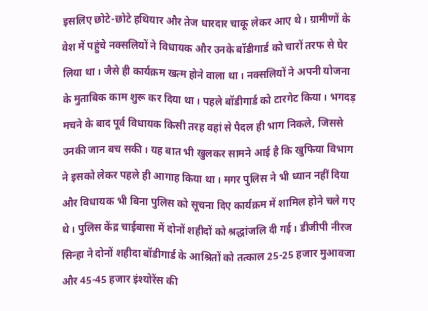इसलिए छोटे-छोटे हथियार और तेज धारदार चाकू लेकर आए थे। ग्रामीणों के वेश में पहुंचे नक्सलियों ने विधायक और उनके बॉडीगार्ड को चारों तरफ से घेर लिया था। जैसे ही कार्यक्रम खत्म होने वाला था। नक्सलियों ने अपनी योजना के मुताबिक काम शुरू कर दिया था। पहले बॉडीगार्ड को टारगेट किया। भगदड़ मचने के बाद पूर्व विधायक किसी तरह वहां से पैदल ही भाग निकले, जिससे उनकी जान बच सकी। यह बात भी खुलकर सामने आई है कि खुफिया विभाग ने इसको लेकर पहले ही आगाह किया था। मगर पुलिस ने भी ध्यान नहीं दिया और विधायक भी बिना पुलिस को सूचना दिए कार्यक्रम में शामिल होने चले गए थे। पुलिस केंद्र चाईबासा में दोनों शहीदों को श्रद्धांजलि दी गई। डीजीपी नीरज सिन्हा ने दोनों शहीदा बॉडीगार्ड के आश्रितों को तत्काल 25-25 हजार मुआवजा और 45-45 हजार इंश्योरेंस की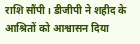राशि सौंपी। डीजीपी ने शहीद के आश्रितों को आश्वासन दिया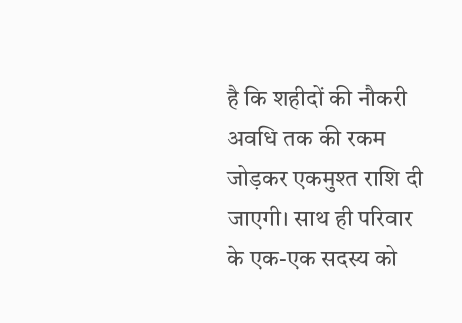है कि शहीदों की नौकरी अवधि तक की रकम जोड़कर एकमुश्त राशि दी जाएगी। साथ ही परिवार के एक-एक सदस्य को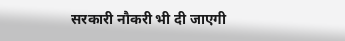सरकारी नौकरी भी दी जाएगी